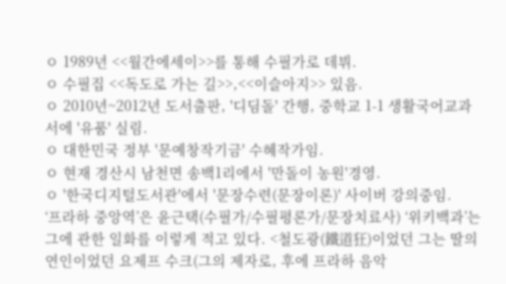ㅇ 1989년 <<월간에세이>>를 통해 수필가로 데뷔.
ㅇ 수필집 <<독도로 가는 길>>,<<이슬아지>> 있음.
ㅇ 2010년~2012년 도서출판, '디딤돌' 간행, 중학교 1-1 생활국어교과서에 '유품' 실림.
ㅇ 대한민국 정부 '문예창작기금' 수혜작가임.
ㅇ 현재 경산시 남천면 송백1리에서 '만돌이 농원'경영.
ㅇ '한국디지털도서관'에서 '문장수련(문장이론)' 사이버 강의중임.
‘프라하 중앙역’은 윤근택(수필가/수필평론가/문장치료사) ‘위키백과’는 그에 관한 일화를 이렇게 적고 있다. <철도광(鐵道狂)이었던 그는 딸의 연인이었던 요제프 수크(그의 제자로, 후에 프라하 음악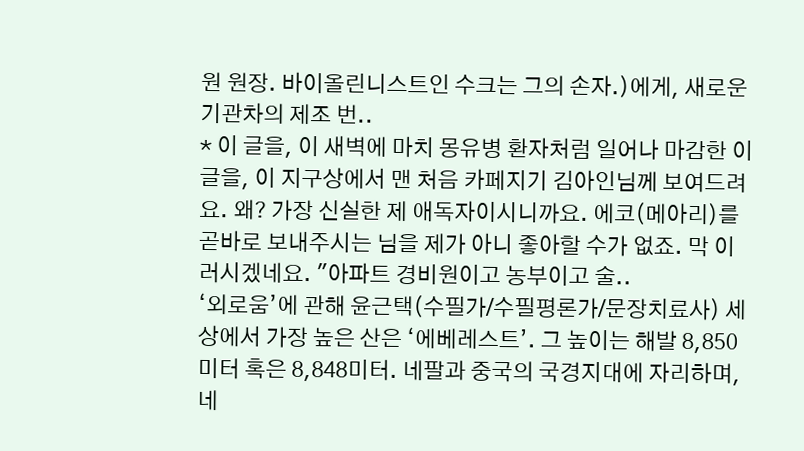원 원장. 바이올린니스트인 수크는 그의 손자.)에게, 새로운 기관차의 제조 번..
* 이 글을, 이 새벽에 마치 몽유병 환자처럼 일어나 마감한 이 글을, 이 지구상에서 맨 처음 카페지기 김아인님께 보여드려요. 왜? 가장 신실한 제 애독자이시니까요. 에코(메아리)를 곧바로 보내주시는 님을 제가 아니 좋아할 수가 없죠. 막 이러시겠네요. "아파트 경비원이고 농부이고 술..
‘외로움’에 관해 윤근택(수필가/수필평론가/문장치료사) 세상에서 가장 높은 산은 ‘에베레스트’. 그 높이는 해발 8,850미터 혹은 8,848미터. 네팔과 중국의 국경지대에 자리하며, 네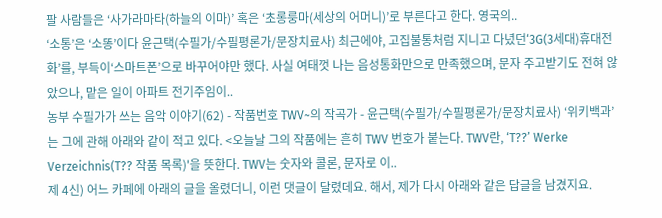팔 사람들은 ‘사가라마타(하늘의 이마)’ 혹은 ‘초롱룽마(세상의 어머니)’로 부른다고 한다. 영국의..
‘소통’은 ‘소똥’이다 윤근택(수필가/수필평론가/문장치료사) 최근에야, 고집불통처럼 지니고 다녔던‘3G(3세대)휴대전화’를, 부득이‘스마트폰’으로 바꾸어야만 했다. 사실 여태껏 나는 음성통화만으로 만족했으며, 문자 주고받기도 전혀 않았으나, 맡은 일이 아파트 전기주임이..
농부 수필가가 쓰는 음악 이야기(62) - 작품번호 TWV~의 작곡가 - 윤근택(수필가/수필평론가/문장치료사) ‘위키백과’는 그에 관해 아래와 같이 적고 있다. <오늘날 그의 작품에는 흔히 TWV 번호가 붙는다. TWV란, ‘T??’ Werke Verzeichnis(T?? 작품 목록)'을 뜻한다. TWV는 숫자와 콜론, 문자로 이..
제 4신) 어느 카페에 아래의 글을 올렸더니, 이런 댓글이 달렸데요. 해서, 제가 다시 아래와 같은 답글을 남겼지요.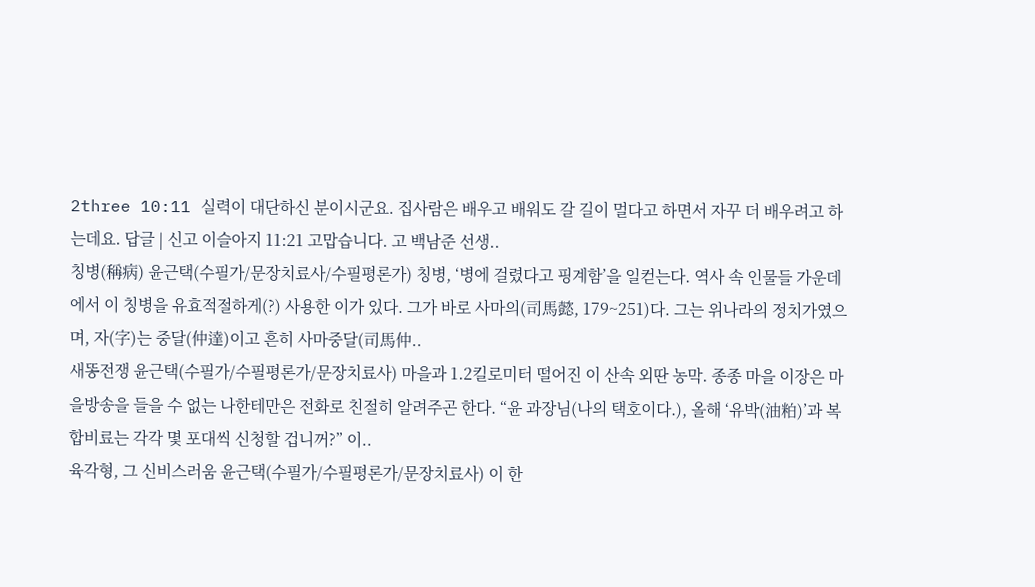2three 10:11 실력이 대단하신 분이시군요. 집사람은 배우고 배워도 갈 길이 멀다고 하면서 자꾸 더 배우려고 하는데요. 답글 | 신고 이슬아지 11:21 고맙습니다. 고 백남준 선생..
칭병(稱病) 윤근택(수필가/문장치료사/수필평론가) 칭병, ‘병에 걸렸다고 핑계함’을 일컫는다. 역사 속 인물들 가운데에서 이 칭병을 유효적절하게(?) 사용한 이가 있다. 그가 바로 사마의(司馬懿, 179~251)다. 그는 위나라의 정치가였으며, 자(字)는 중달(仲達)이고 흔히 사마중달(司馬仲..
새똥전쟁 윤근택(수필가/수필평론가/문장치료사) 마을과 1.2킬로미터 떨어진 이 산속 외딴 농막. 종종 마을 이장은 마을방송을 들을 수 없는 나한테만은 전화로 친절히 알려주곤 한다. “윤 과장님(나의 택호이다.), 올해 ‘유박(油粕)’과 복합비료는 각각 몇 포대씩 신청할 겁니꺼?” 이..
육각형, 그 신비스러움 윤근택(수필가/수필평론가/문장치료사) 이 한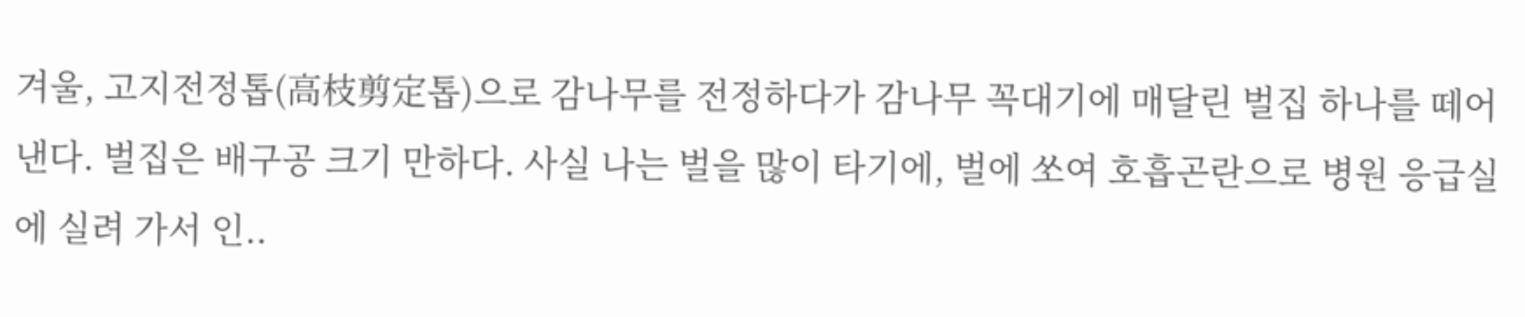겨울, 고지전정톱(高枝剪定톱)으로 감나무를 전정하다가 감나무 꼭대기에 매달린 벌집 하나를 떼어낸다. 벌집은 배구공 크기 만하다. 사실 나는 벌을 많이 타기에, 벌에 쏘여 호흡곤란으로 병원 응급실에 실려 가서 인..